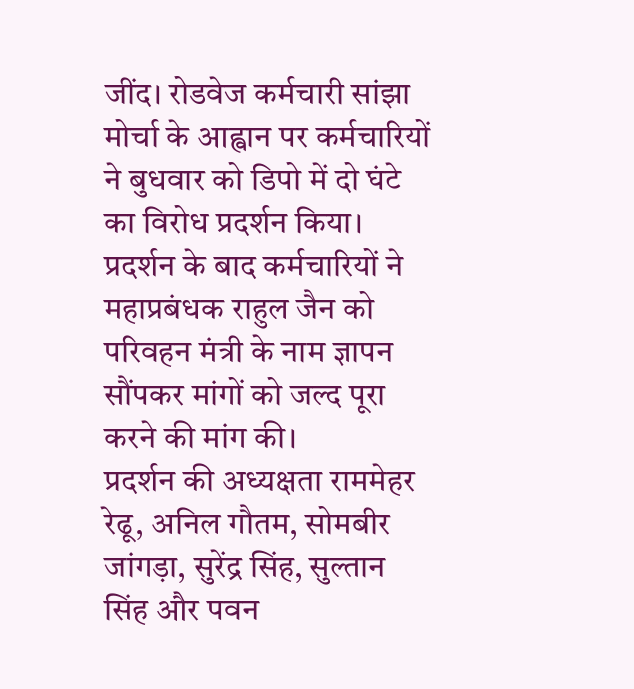जींद। रोडवेज कर्मचारी सांझा मोर्चा के आह्वान पर कर्मचारियों ने बुधवार को डिपो में दो घंटे का विरोध प्रदर्शन किया। प्रदर्शन के बाद कर्मचारियों ने महाप्रबंधक राहुल जैन को परिवहन मंत्री के नाम ज्ञापन सौंपकर मांगों को जल्द पूरा करने की मांग की।
प्रदर्शन की अध्यक्षता राममेहर रेढू, अनिल गौतम, सोमबीर जांगड़ा, सुरेंद्र सिंह, सुल्तान सिंह और पवन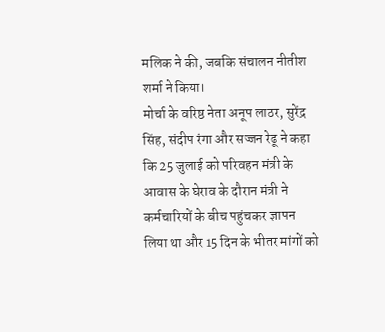मलिक ने की, जबकि संचालन नीतीश शर्मा ने किया।
मोर्चा के वरिष्ठ नेता अनूप लाठर, सुरेंद्र सिंह, संदीप रंगा और सज्जन रेढू ने कहा कि 25 जुलाई को परिवहन मंत्री के आवास के घेराव के दौरान मंत्री ने कर्मचारियों के बीच पहुंचकर ज्ञापन लिया था और 15 दिन के भीतर मांगों को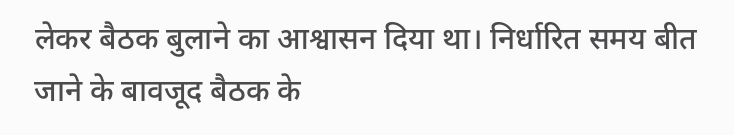लेकर बैठक बुलाने का आश्वासन दिया था। निर्धारित समय बीत जाने के बावजूद बैठक के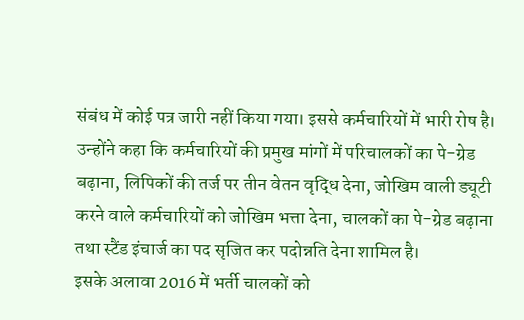संबंध में कोई पत्र जारी नहीं किया गया। इससे कर्मचारियों में भारी रोष है।
उन्होंने कहा कि कर्मचारियों की प्रमुख मांगों में परिचालकों का पे-ग्रेड बढ़ाना, लिपिकों की तर्ज पर तीन वेतन वृद्धि देना, जोखिम वाली ड्यूटी करने वाले कर्मचारियों को जोखिम भत्ता देना, चालकों का पे-ग्रेड बढ़ाना तथा स्टैंड इंचार्ज का पद सृजित कर पदोन्नति देना शामिल है।
इसके अलावा 2016 में भर्ती चालकों को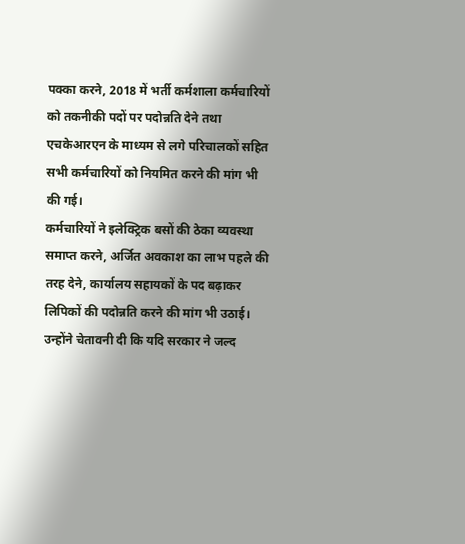पक्का करने, 2018 में भर्ती कर्मशाला कर्मचारियों को तकनीकी पदों पर पदोन्नति देने तथा एचकेआरएन के माध्यम से लगे परिचालकों सहित सभी कर्मचारियों को नियमित करने की मांग भी की गई।
कर्मचारियों ने इलेक्ट्रिक बसों की ठेका व्यवस्था समाप्त करने, अर्जित अवकाश का लाभ पहले की तरह देने, कार्यालय सहायकों के पद बढ़ाकर लिपिकों की पदोन्नति करने की मांग भी उठाई।
उन्होंने चेतावनी दी कि यदि सरकार ने जल्द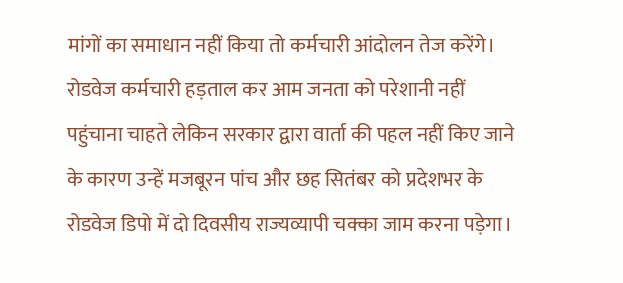मांगों का समाधान नहीं किया तो कर्मचारी आंदोलन तेज करेंगे। रोडवेज कर्मचारी हड़ताल कर आम जनता को परेशानी नहीं पहुंचाना चाहते लेकिन सरकार द्वारा वार्ता की पहल नहीं किए जाने के कारण उन्हें मजबूरन पांच और छह सितंबर को प्रदेशभर के रोडवेज डिपो में दो दिवसीय राज्यव्यापी चक्का जाम करना पड़ेगा।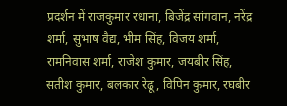प्रदर्शन में राजकुमार रधाना, बिजेंद्र सांगवान, नरेंद्र शर्मा, सुभाष वैद्य, भीम सिंह, विजय शर्मा, रामनिवास शर्मा, राजेश कुमार, जयबीर सिंह, सतीश कुमार, बलकार रेढू, विपिन कुमार, रघबीर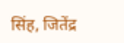सिंह, जितेंद्र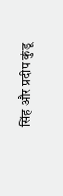सिंह और प्रदीप कुंडू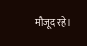मौजूद रहे।